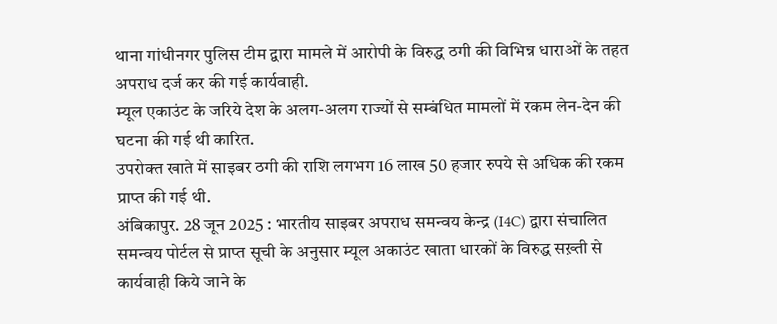थाना गांधीनगर पुलिस टीम द्वारा मामले में आरोपी के विरुद्ध ठगी की विभिन्न धाराओं के तहत अपराध दर्ज कर की गई कार्यवाही.
म्यूल एकाउंट के जरिये देश के अलग-अलग राज्यों से सम्बंधित मामलों में रकम लेन-देन की घटना की गई थी कारित.
उपरोक्त खाते में साइबर ठगी की राशि लगभग 16 लाख 50 हजार रुपये से अधिक की रकम प्राप्त की गई थी.
अंबिकापुर. 28 जून 2025 : भारतीय साइबर अपराध समन्वय केन्द्र (I4C) द्वारा संचालित समन्वय पोर्टल से प्राप्त सूची के अनुसार म्यूल अकाउंट खाता धारकों के विरुद्ध सख़्ती से कार्यवाही किये जाने के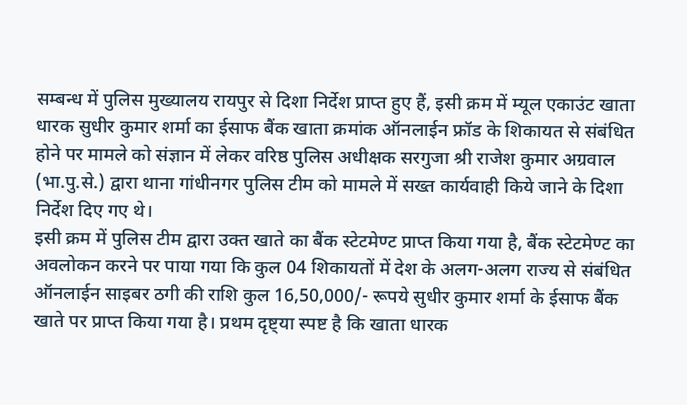सम्बन्ध में पुलिस मुख्यालय रायपुर से दिशा निर्देश प्राप्त हुए हैं, इसी क्रम में म्यूल एकाउंट खाता धारक सुधीर कुमार शर्मा का ईसाफ बैंक खाता क्रमांक ऑनलाईन फ्रॉड के शिकायत से संबंधित होने पर मामले को संज्ञान में लेकर वरिष्ठ पुलिस अधीक्षक सरगुजा श्री राजेश कुमार अग्रवाल (भा.पु.से.) द्वारा थाना गांधीनगर पुलिस टीम को मामले में सख्त कार्यवाही किये जाने के दिशा निर्देश दिए गए थे।
इसी क्रम में पुलिस टीम द्वारा उक्त खाते का बैंक स्टेटमेण्ट प्राप्त किया गया है, बैंक स्टेटमेण्ट का अवलोकन करने पर पाया गया कि कुल 04 शिकायतों में देश के अलग-अलग राज्य से संबंधित ऑनलाईन साइबर ठगी की राशि कुल 16,50,000/- रूपये सुधीर कुमार शर्मा के ईसाफ बैंक खाते पर प्राप्त किया गया है। प्रथम दृष्ट्या स्पष्ट है कि खाता धारक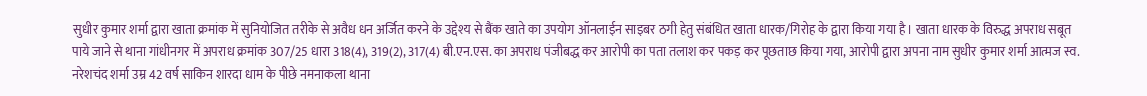सुधीर कुमार शर्मा द्वारा खाता क्रमांक में सुनियोजित तरीके से अवैध धन अर्जित करने के उद्देश्य से बैंक खाते का उपयोग ऑनलाईन साइबर ठगी हेतु संबंधित खाता धारक/गिरोह के द्वारा किया गया है। खाता धारक के विरुद्ध अपराध सबूत पाये जाने से थाना गांधीनगर में अपराध क्रमांक 307/25 धारा 318(4), 319(2), 317(4) बी.एन.एस. का अपराध पंजीबद्ध कर आरोपी का पता तलाश कर पकड़ कर पूछताछ किया गया, आरोपी द्वारा अपना नाम सुधीर कुमार शर्मा आत्मज स्व. नरेशचंद शर्मा उम्र 42 वर्ष साकिन शारदा धाम के पीछे नमनाकला थाना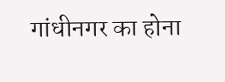गांधीनगर का होना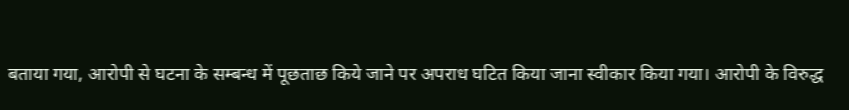बताया गया, आरोपी से घटना के सम्बन्ध में पूछताछ किये जाने पर अपराध घटित किया जाना स्वीकार किया गया। आरोपी के विरुद्ध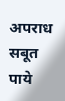अपराध सबूत पाये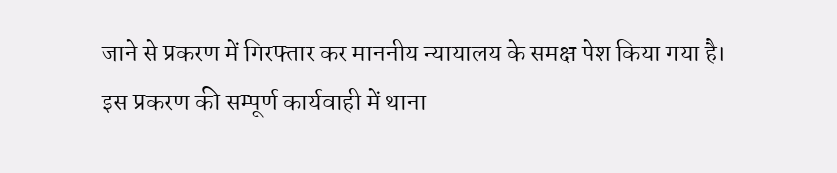जाने से प्रकरण में गिरफ्तार कर माननीय न्यायालय के समक्ष पेश किया गया है।
इस प्रकरण की सम्पूर्ण कार्यवाही में थाना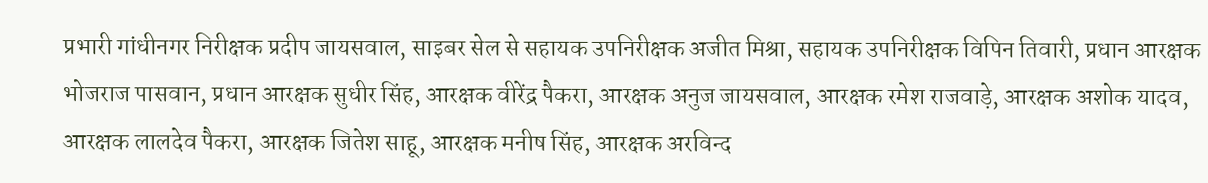प्रभारी गांधीनगर निरीक्षक प्रदीप जायसवाल, साइबर सेल से सहायक उपनिरीक्षक अजीत मिश्रा, सहायक उपनिरीक्षक विपिन तिवारी, प्रधान आरक्षक भोजराज पासवान, प्रधान आरक्षक सुधीर सिंह, आरक्षक वीरेंद्र पैकरा, आरक्षक अनुज जायसवाल, आरक्षक रमेश राजवाड़े, आरक्षक अशोक यादव, आरक्षक लालदेव पैकरा, आरक्षक जितेश साहू, आरक्षक मनीष सिंह, आरक्षक अरविन्द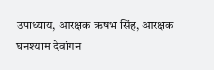उपाध्याय, आरक्षक ऋषभ सिंह, आरक्षक घनश्याम देवांगन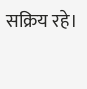सक्रिय रहे।